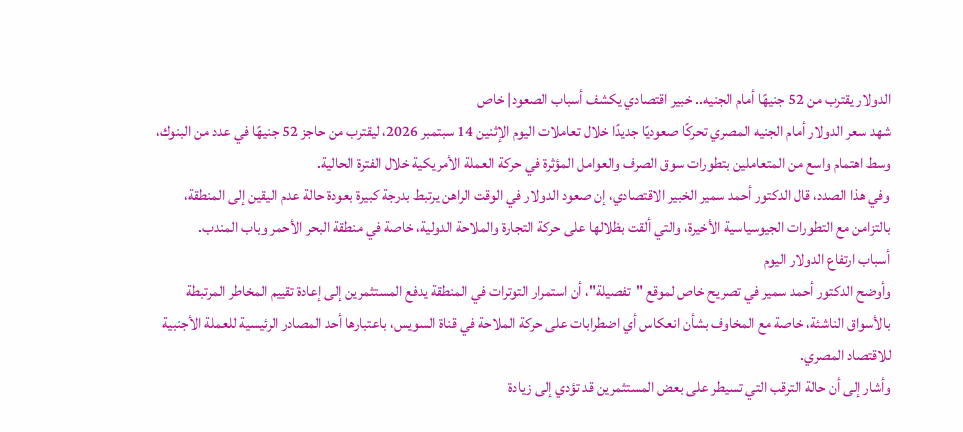الدولار يقترب من 52 جنيهًا أمام الجنيه.. خبير اقتصادي يكشف أسباب الصعود| خاص
شهد سعر الدولار أمام الجنيه المصري تحركًا صعوديًا جديدًا خلال تعاملات اليوم الإثنين 14 سبتمبر 2026، ليقترب من حاجز 52 جنيهًا في عدد من البنوك، وسط اهتمام واسع من المتعاملين بتطورات سوق الصرف والعوامل المؤثرة في حركة العملة الأمريكية خلال الفترة الحالية.
وفي هذا الصدد، قال الدكتور أحمد سمير الخبير الاقتصادي، إن صعود الدولار في الوقت الراهن يرتبط بدرجة كبيرة بعودة حالة عدم اليقين إلى المنطقة، بالتزامن مع التطورات الجيوسياسية الأخيرة، والتي ألقت بظلالها على حركة التجارة والملاحة الدولية، خاصة في منطقة البحر الأحمر وباب المندب.
أسباب ارتفاع الدولار اليوم
وأوضح الدكتور أحمد سمير في تصريح خاص لموقع "تفصيلة"، أن استمرار التوترات في المنطقة يدفع المستثمرين إلى إعادة تقييم المخاطر المرتبطة بالأسواق الناشئة، خاصة مع المخاوف بشأن انعكاس أي اضطرابات على حركة الملاحة في قناة السويس، باعتبارها أحد المصادر الرئيسية للعملة الأجنبية للاقتصاد المصري.
وأشار إلى أن حالة الترقب التي تسيطر على بعض المستثمرين قد تؤدي إلى زيادة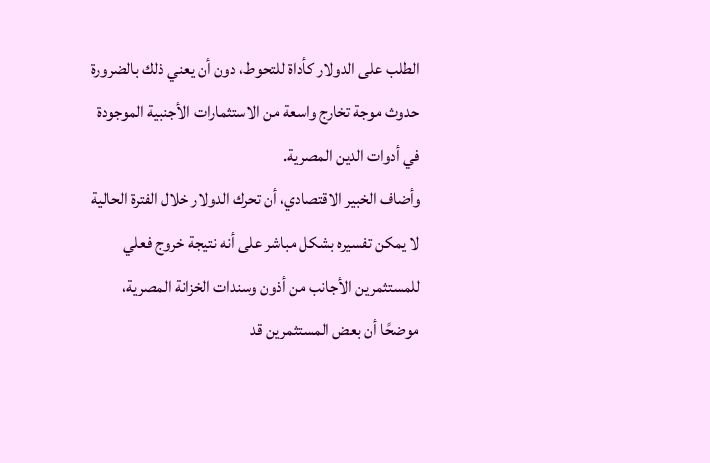الطلب على الدولار كأداة للتحوط، دون أن يعني ذلك بالضرورة حدوث موجة تخارج واسعة من الاستثمارات الأجنبية الموجودة في أدوات الدين المصرية.
وأضاف الخبير الاقتصادي، أن تحرك الدولار خلال الفترة الحالية لا يمكن تفسيره بشكل مباشر على أنه نتيجة خروج فعلي للمستثمرين الأجانب من أذون وسندات الخزانة المصرية، موضحًا أن بعض المستثمرين قد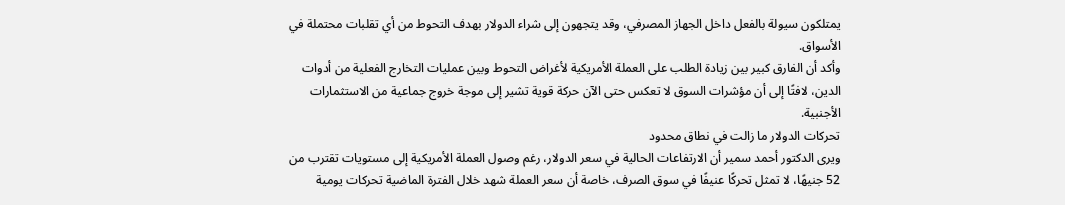يمتلكون سيولة بالفعل داخل الجهاز المصرفي، وقد يتجهون إلى شراء الدولار بهدف التحوط من أي تقلبات محتملة في الأسواق.
وأكد أن الفارق كبير بين زيادة الطلب على العملة الأمريكية لأغراض التحوط وبين عمليات التخارج الفعلية من أدوات الدين، لافتًا إلى أن مؤشرات السوق لا تعكس حتى الآن حركة قوية تشير إلى موجة خروج جماعية من الاستثمارات الأجنبية.
تحركات الدولار ما زالت في نطاق محدود
ويرى الدكتور أحمد سمير أن الارتفاعات الحالية في سعر الدولار، رغم وصول العملة الأمريكية إلى مستويات تقترب من 52 جنيهًا، لا تمثل تحركًا عنيفًا في سوق الصرف، خاصة أن سعر العملة شهد خلال الفترة الماضية تحركات يومية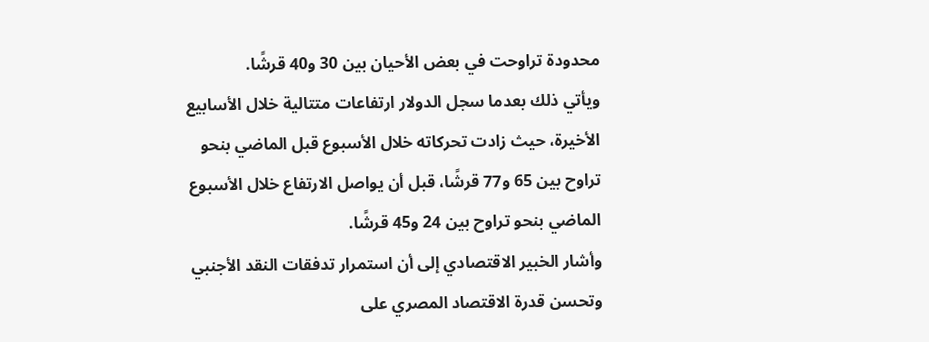محدودة تراوحت في بعض الأحيان بين 30 و40 قرشًا.
ويأتي ذلك بعدما سجل الدولار ارتفاعات متتالية خلال الأسابيع الأخيرة، حيث زادت تحركاته خلال الأسبوع قبل الماضي بنحو تراوح بين 65 و77 قرشًا، قبل أن يواصل الارتفاع خلال الأسبوع الماضي بنحو تراوح بين 24 و45 قرشًا.
وأشار الخبير الاقتصادي إلى أن استمرار تدفقات النقد الأجنبي وتحسن قدرة الاقتصاد المصري على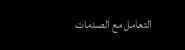التعامل مع الصدمات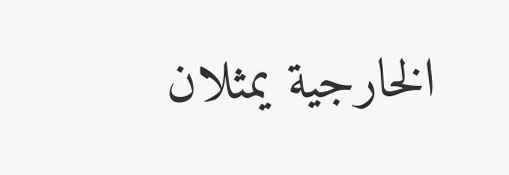الخارجية يمثلان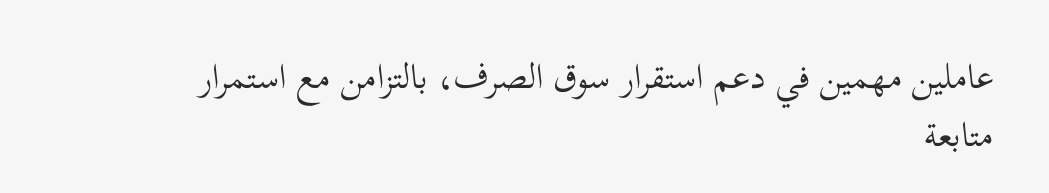عاملين مهمين في دعم استقرار سوق الصرف، بالتزامن مع استمرار متابعة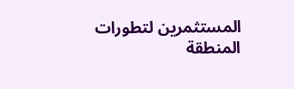المستثمرين لتطورات المنطقة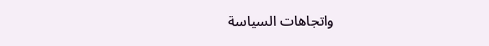واتجاهات السياسة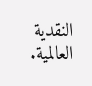النقدية العالمية.